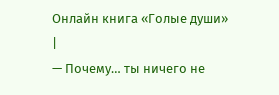Онлайн книга «Голые души»
|
— Почему… ты ничего не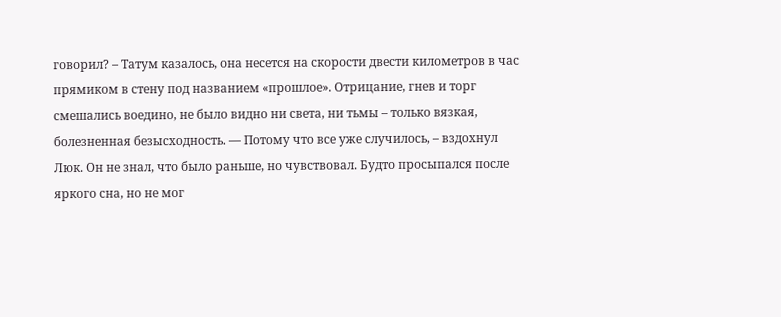говорил? – Татум казалось, она несется на скорости двести километров в час прямиком в стену под названием «прошлое». Отрицание, гнев и торг смешались воедино, не было видно ни света, ни тьмы – только вязкая, болезненная безысходность. — Потому что все уже случилось, – вздохнул Люк. Он не знал, что было раньше, но чувствовал. Будто просыпался после яркого сна, но не мог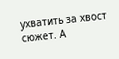ухватить за хвост сюжет. А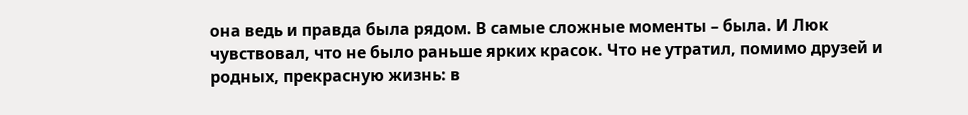она ведь и правда была рядом. В самые сложные моменты – была. И Люк чувствовал, что не было раньше ярких красок. Что не утратил, помимо друзей и родных, прекрасную жизнь: в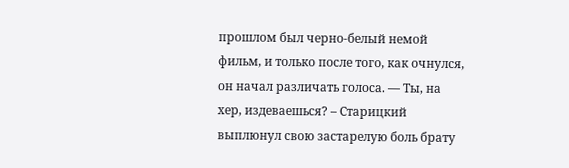прошлом был черно-белый немой фильм, и только после того, как очнулся, он начал различать голоса. — Ты, на хер, издеваешься? – Старицкий выплюнул свою застарелую боль брату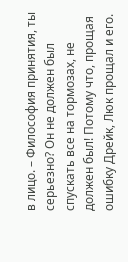в лицо. – Философия принятия, ты серьезно? Он не должен был спускать все на тормозах, не должен был! Потому что, прощая ошибку Дрейк, Люк прощал и его.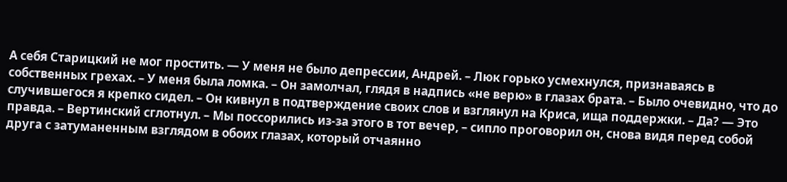А себя Старицкий не мог простить. — У меня не было депрессии, Андрей. – Люк горько усмехнулся, признаваясь в собственных грехах. – У меня была ломка. – Он замолчал, глядя в надпись «не верю» в глазах брата. – Было очевидно, что до случившегося я крепко сидел. – Он кивнул в подтверждение своих слов и взглянул на Криса, ища поддержки. – Да? — Это правда. – Вертинский сглотнул. – Мы поссорились из-за этого в тот вечер, – сипло проговорил он, снова видя перед собой друга с затуманенным взглядом в обоих глазах, который отчаянно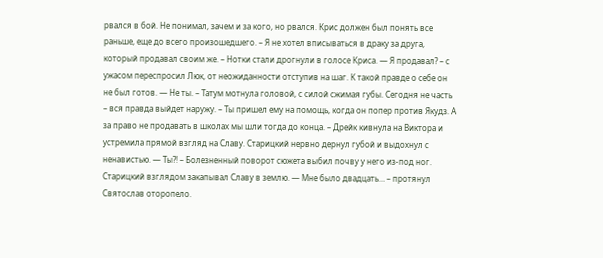рвался в бой. Не понимал, зачем и за кого, но рвался. Крис должен был понять все раньше, еще до всего произошедшего. – Я не хотел вписываться в драку за друга, который продавал своим же. – Нотки стали дрогнули в голосе Криса. — Я продавал? – с ужасом переспросил Люк, от неожиданности отступив на шаг. К такой правде о себе он не был готов. — Не ты. – Татум мотнула головой, с силой сжимая губы. Сегодня не часть – вся правда выйдет наружу. – Ты пришел ему на помощь, когда он попер против Якудз. А за право не продавать в школах мы шли тогда до конца. – Дрейк кивнула на Виктора и устремила прямой взгляд на Славу. Старицкий нервно дернул губой и выдохнул с ненавистью. — Ты?! – Болезненный поворот сюжета выбил почву у него из-под ног. Старицкий взглядом закапывал Славу в землю. — Мне было двадцать… – протянул Святослав оторопело.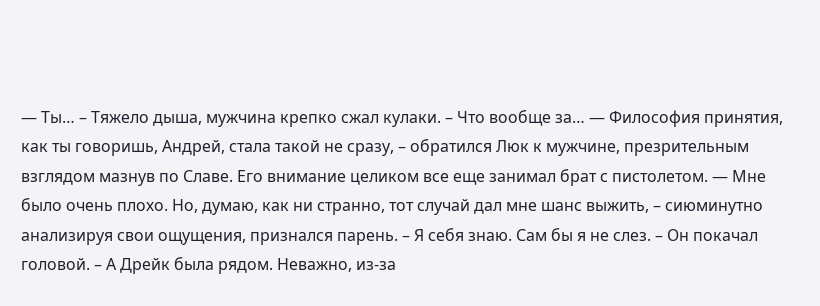— Ты… – Тяжело дыша, мужчина крепко сжал кулаки. – Что вообще за… — Философия принятия, как ты говоришь, Андрей, стала такой не сразу, – обратился Люк к мужчине, презрительным взглядом мазнув по Славе. Его внимание целиком все еще занимал брат с пистолетом. — Мне было очень плохо. Но, думаю, как ни странно, тот случай дал мне шанс выжить, – сиюминутно анализируя свои ощущения, признался парень. – Я себя знаю. Сам бы я не слез. – Он покачал головой. – А Дрейк была рядом. Неважно, из-за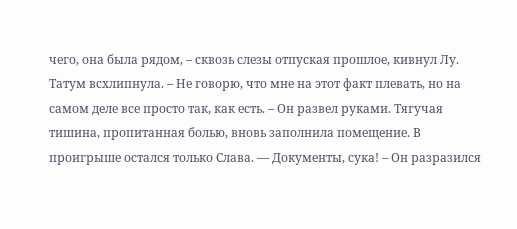чего, она была рядом, – сквозь слезы отпуская прошлое, кивнул Лу. Татум всхлипнула. – Не говорю, что мне на этот факт плевать, но на самом деле все просто так, как есть. – Он развел руками. Тягучая тишина, пропитанная болью, вновь заполнила помещение. В проигрыше остался только Слава. — Документы, сука! – Он разразился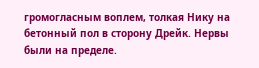громогласным воплем, толкая Нику на бетонный пол в сторону Дрейк. Нервы были на пределе.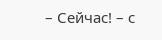– Сейчас! – с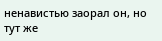ненавистью заорал он, но тут же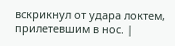вскрикнул от удара локтем, прилетевшим в нос. |